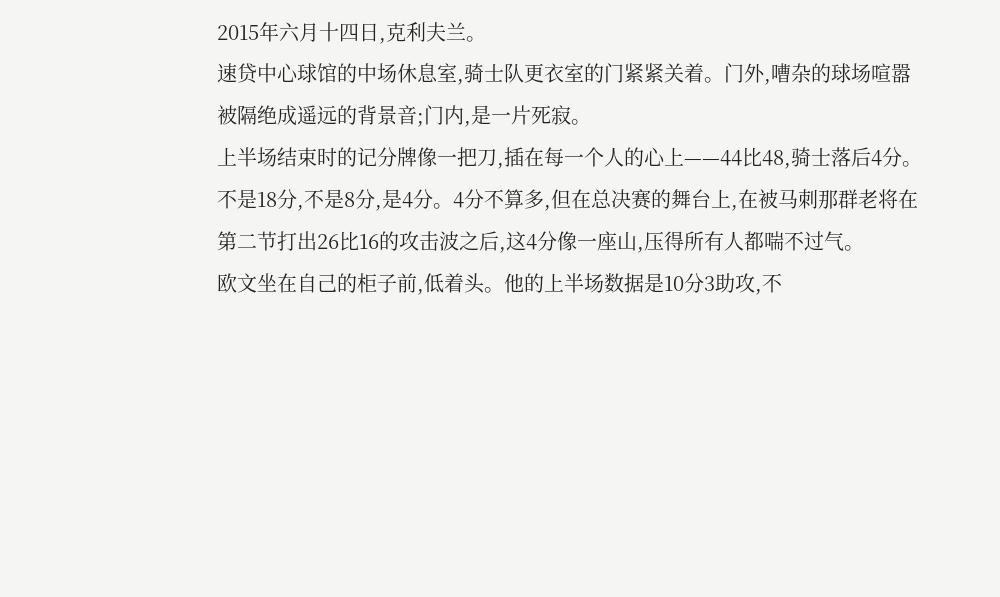2015年六月十四日,克利夫兰。
速贷中心球馆的中场休息室,骑士队更衣室的门紧紧关着。门外,嘈杂的球场喧嚣被隔绝成遥远的背景音;门内,是一片死寂。
上半场结束时的记分牌像一把刀,插在每一个人的心上——44比48,骑士落后4分。不是18分,不是8分,是4分。4分不算多,但在总决赛的舞台上,在被马刺那群老将在第二节打出26比16的攻击波之后,这4分像一座山,压得所有人都喘不过气。
欧文坐在自己的柜子前,低着头。他的上半场数据是10分3助攻,不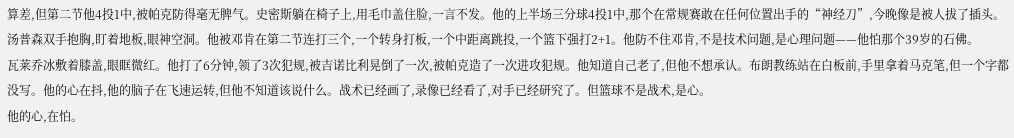算差,但第二节他4投1中,被帕克防得毫无脾气。史密斯躺在椅子上,用毛巾盖住脸,一言不发。他的上半场三分球4投1中,那个在常规赛敢在任何位置出手的“神经刀”,今晚像是被人拔了插头。汤普森双手抱胸,盯着地板,眼神空洞。他被邓肯在第二节连打三个,一个转身打板,一个中距离跳投,一个篮下强打2+1。他防不住邓肯,不是技术问题,是心理问题——他怕那个39岁的石佛。
瓦莱乔冰敷着膝盖,眼眶微红。他打了6分钟,领了3次犯规,被吉诺比利晃倒了一次,被帕克造了一次进攻犯规。他知道自己老了,但他不想承认。布朗教练站在白板前,手里拿着马克笔,但一个字都没写。他的心在抖,他的脑子在飞速运转,但他不知道该说什么。战术已经画了,录像已经看了,对手已经研究了。但篮球不是战术,是心。
他的心,在怕。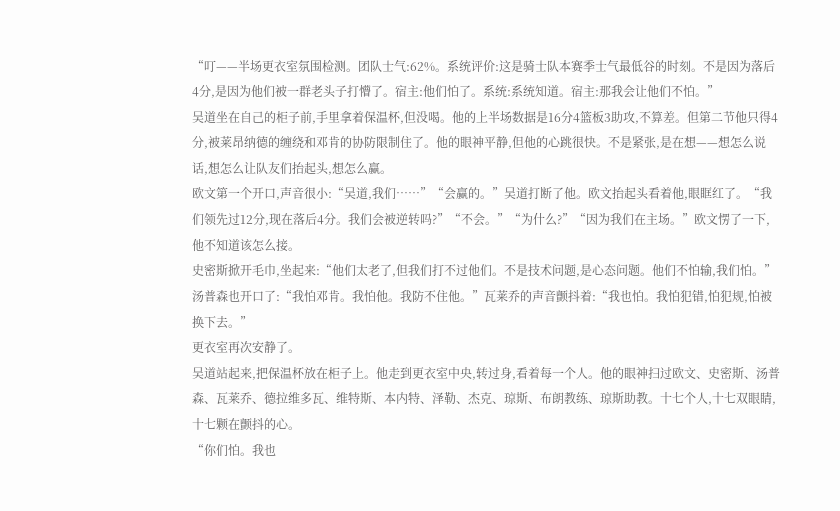“叮——半场更衣室氛围检测。团队士气:62%。系统评价:这是骑士队本赛季士气最低谷的时刻。不是因为落后4分,是因为他们被一群老头子打懵了。宿主:他们怕了。系统:系统知道。宿主:那我会让他们不怕。”
吴道坐在自己的柜子前,手里拿着保温杯,但没喝。他的上半场数据是16分4篮板3助攻,不算差。但第二节他只得4分,被莱昂纳德的缠绕和邓肯的协防限制住了。他的眼神平静,但他的心跳很快。不是紧张,是在想——想怎么说话,想怎么让队友们抬起头,想怎么赢。
欧文第一个开口,声音很小:“吴道,我们……”“会赢的。”吴道打断了他。欧文抬起头看着他,眼眶红了。“我们领先过12分,现在落后4分。我们会被逆转吗?”“不会。”“为什么?”“因为我们在主场。”欧文愣了一下,他不知道该怎么接。
史密斯掀开毛巾,坐起来:“他们太老了,但我们打不过他们。不是技术问题,是心态问题。他们不怕输,我们怕。”汤普森也开口了:“我怕邓肯。我怕他。我防不住他。”瓦莱乔的声音颤抖着:“我也怕。我怕犯错,怕犯规,怕被换下去。”
更衣室再次安静了。
吴道站起来,把保温杯放在柜子上。他走到更衣室中央,转过身,看着每一个人。他的眼神扫过欧文、史密斯、汤普森、瓦莱乔、德拉维多瓦、维特斯、本内特、泽勒、杰克、琼斯、布朗教练、琼斯助教。十七个人,十七双眼睛,十七颗在颤抖的心。
“你们怕。我也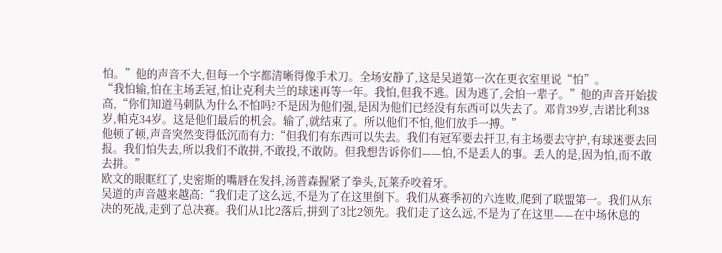怕。”他的声音不大,但每一个字都清晰得像手术刀。全场安静了,这是吴道第一次在更衣室里说“怕”。
“我怕输,怕在主场丢冠,怕让克利夫兰的球迷再等一年。我怕,但我不逃。因为逃了,会怕一辈子。”他的声音开始拔高,“你们知道马刺队为什么不怕吗?不是因为他们强,是因为他们已经没有东西可以失去了。邓肯39岁,吉诺比利38岁,帕克34岁。这是他们最后的机会。输了,就结束了。所以他们不怕,他们放手一搏。”
他顿了顿,声音突然变得低沉而有力:“但我们有东西可以失去。我们有冠军要去扞卫,有主场要去守护,有球迷要去回报。我们怕失去,所以我们不敢拼,不敢投,不敢防。但我想告诉你们——怕,不是丢人的事。丢人的是,因为怕,而不敢去拼。”
欧文的眼眶红了,史密斯的嘴唇在发抖,汤普森握紧了拳头,瓦莱乔咬着牙。
吴道的声音越来越高:“我们走了这么远,不是为了在这里倒下。我们从赛季初的六连败,爬到了联盟第一。我们从东决的死战,走到了总决赛。我们从1比2落后,拼到了3比2领先。我们走了这么远,不是为了在这里——在中场休息的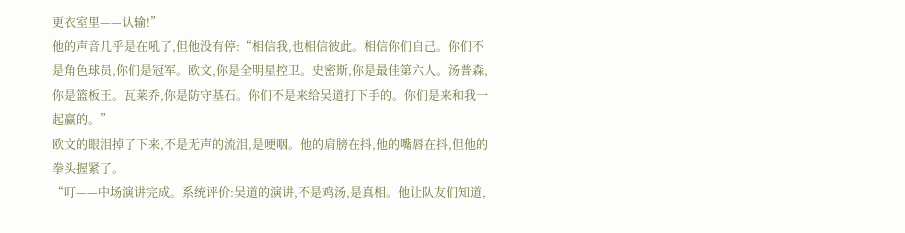更衣室里——认输!”
他的声音几乎是在吼了,但他没有停:“相信我,也相信彼此。相信你们自己。你们不是角色球员,你们是冠军。欧文,你是全明星控卫。史密斯,你是最佳第六人。汤普森,你是篮板王。瓦莱乔,你是防守基石。你们不是来给吴道打下手的。你们是来和我一起赢的。”
欧文的眼泪掉了下来,不是无声的流泪,是哽咽。他的肩膀在抖,他的嘴唇在抖,但他的拳头握紧了。
“叮——中场演讲完成。系统评价:吴道的演讲,不是鸡汤,是真相。他让队友们知道,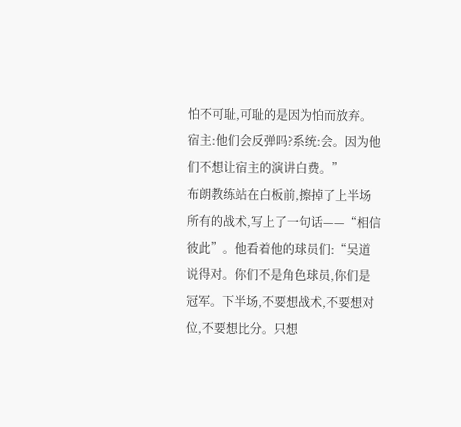怕不可耻,可耻的是因为怕而放弃。宿主:他们会反弹吗?系统:会。因为他们不想让宿主的演讲白费。”
布朗教练站在白板前,擦掉了上半场所有的战术,写上了一句话——“相信彼此”。他看着他的球员们:“吴道说得对。你们不是角色球员,你们是冠军。下半场,不要想战术,不要想对位,不要想比分。只想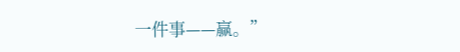一件事——赢。”